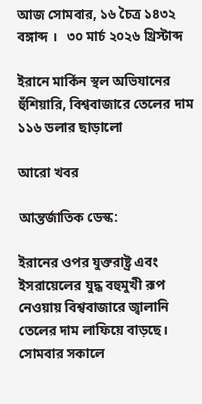আজ সোমবার, ১৬ চৈত্র ১৪৩২ বঙ্গাব্দ ।   ৩০ মার্চ ২০২৬ খ্রিস্টাব্দ

ইরানে মার্কিন স্থল অভিযানের হুঁশিয়ারি, বিশ্ববাজারে তেলের দাম ১১৬ ডলার ছাড়ালো

আরো খবর

আন্তর্জাতিক ডেস্ক:

ইরানের ওপর যুক্তরাষ্ট্র এবং ইসরায়েলের যুদ্ধ বহুমুখী রূপ নেওয়ায় বিশ্ববাজারে জ্বালানি তেলের দাম লাফিয়ে বাড়ছে। সোমবার সকালে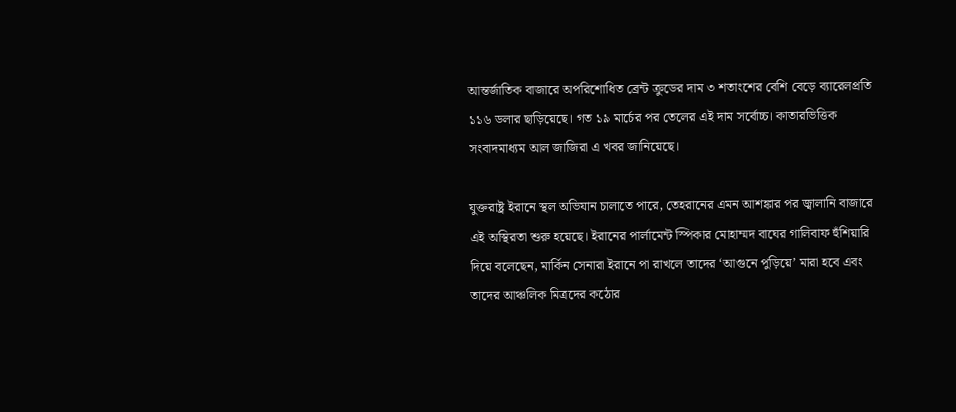আন্তর্জাতিক বাজারে অপরিশোধিত ব্রেন্ট ক্রুডের দাম ৩ শতাংশের বেশি বেড়ে ব্যারেলপ্রতি ১১৬ ডলার ছাড়িয়েছে। গত ১৯ মার্চের পর তেলের এই দাম সর্বোচ্চ। কাতারভিত্তিক সংবাদমাধ্যম আল জাজিরা এ খবর জানিয়েছে।

যুক্তরাষ্ট্র ইরানে স্থল অভিযান চালাতে পারে, তেহরানের এমন আশঙ্কার পর জ্বালানি বাজারে এই অস্থিরতা শুরু হয়েছে। ইরানের পার্লামেন্ট স্পিকার মোহাম্মদ বাঘের গালিবাফ হুঁশিয়ারি দিয়ে বলেছেন, মার্কিন সেনারা ইরানে পা রাখলে তাদের ‘আগুনে পুড়িয়ে’ মারা হবে এবং তাদের আঞ্চলিক মিত্রদের কঠোর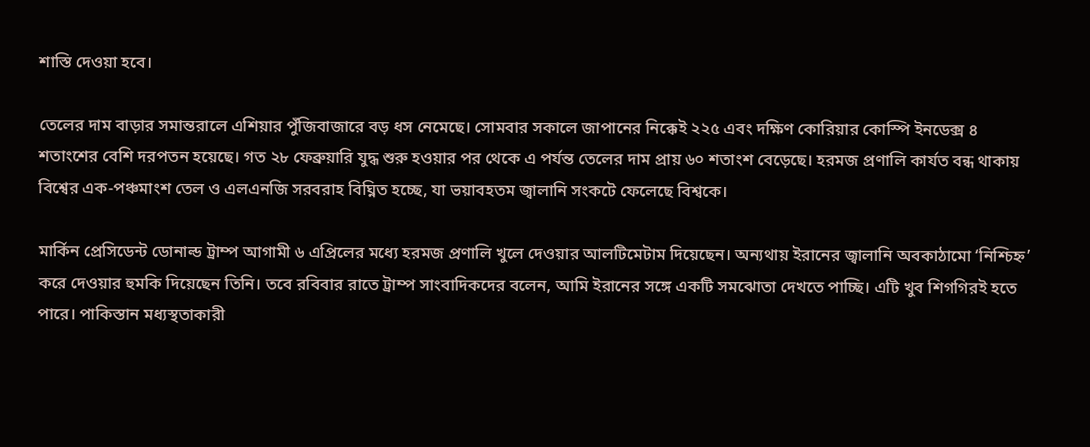শাস্তি দেওয়া হবে।

তেলের দাম বাড়ার সমান্তরালে এশিয়ার পুঁজিবাজারে বড় ধস নেমেছে। সোমবার সকালে জাপানের নিক্কেই ২২৫ এবং দক্ষিণ কোরিয়ার কোস্পি ইনডেক্স ৪ শতাংশের বেশি দরপতন হয়েছে। গত ২৮ ফেব্রুয়ারি যুদ্ধ শুরু হওয়ার পর থেকে এ পর্যন্ত তেলের দাম প্রায় ৬০ শতাংশ বেড়েছে। হরমজ প্রণালি কার্যত বন্ধ থাকায় বিশ্বের এক-পঞ্চমাংশ তেল ও এলএনজি সরবরাহ বিঘ্নিত হচ্ছে, যা ভয়াবহতম জ্বালানি সংকটে ফেলেছে বিশ্বকে।

মার্কিন প্রেসিডেন্ট ডোনাল্ড ট্রাম্প আগামী ৬ এপ্রিলের মধ্যে হরমজ প্রণালি খুলে দেওয়ার আলটিমেটাম দিয়েছেন। অন্যথায় ইরানের জ্বালানি অবকাঠামো ‘নিশ্চিহ্ন’ করে দেওয়ার হুমকি দিয়েছেন তিনি। তবে রবিবার রাতে ট্রাম্প সাংবাদিকদের বলেন, আমি ইরানের সঙ্গে একটি সমঝোতা দেখতে পাচ্ছি। এটি খুব শিগগিরই হতে পারে। পাকিস্তান মধ্যস্থতাকারী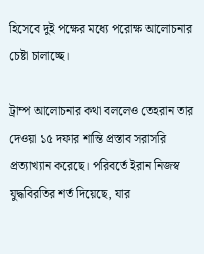হিসেবে দুই পক্ষের মধ্যে পরোক্ষ আলোচনার চেষ্টা চালাচ্ছে।

ট্রাম্প আলোচনার কথা বললেও তেহরান তার দেওয়া ১৫ দফার শান্তি প্রস্তাব সরাসরি প্রত্যাখ্যান করেছে। পরিবর্তে ইরান নিজস্ব যুদ্ধবিরতির শর্ত দিয়েছে, যার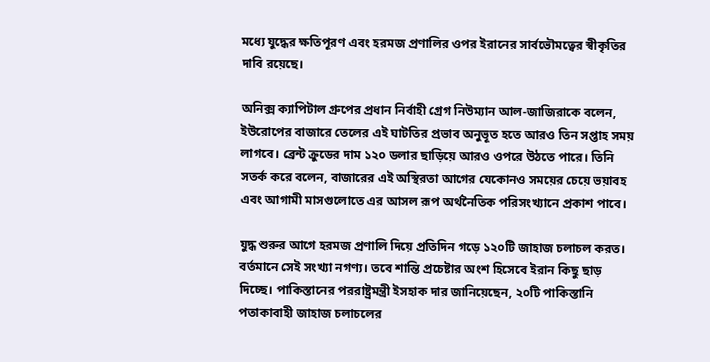মধ্যে যুদ্ধের ক্ষতিপূরণ এবং হরমজ প্রণালির ওপর ইরানের সার্বভৌমত্বের স্বীকৃতির দাবি রয়েছে।

অনিক্স ক্যাপিটাল গ্রুপের প্রধান নির্বাহী গ্রেগ নিউম্যান আল-জাজিরাকে বলেন, ইউরোপের বাজারে তেলের এই ঘাটতির প্রভাব অনুভূত হতে আরও তিন সপ্তাহ সময় লাগবে। ব্রেন্ট ক্রুডের দাম ১২০ ডলার ছাড়িয়ে আরও ওপরে উঠতে পারে। তিনি সতর্ক করে বলেন, বাজারের এই অস্থিরতা আগের যেকোনও সময়ের চেয়ে ভয়াবহ এবং আগামী মাসগুলোতে এর আসল রূপ অর্থনৈতিক পরিসংখ্যানে প্রকাশ পাবে।

যুদ্ধ শুরুর আগে হরমজ প্রণালি দিয়ে প্রতিদিন গড়ে ১২০টি জাহাজ চলাচল করত। বর্তমানে সেই সংখ্যা নগণ্য। তবে শান্তি প্রচেষ্টার অংশ হিসেবে ইরান কিছু ছাড় দিচ্ছে। পাকিস্তানের পররাষ্ট্রমন্ত্রী ইসহাক দার জানিয়েছেন, ২০টি পাকিস্তানি পতাকাবাহী জাহাজ চলাচলের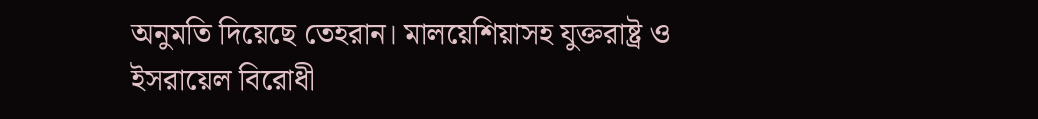অনুমতি দিয়েছে তেহরান। মালয়েশিয়াসহ যুক্তরাষ্ট্র ও ইসরায়েল বিরোধী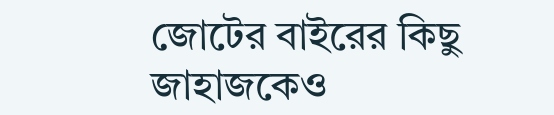জোটের বাইরের কিছু জাহাজকেও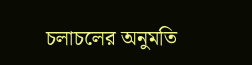চলাচলের অনুমতি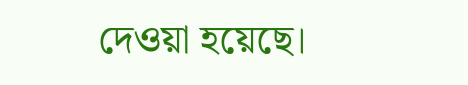দেওয়া হয়েছে।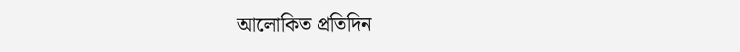আলোকিত প্রতিদিন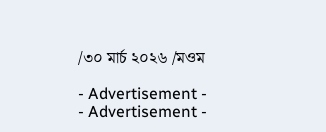/৩০ মার্চ ২০২৬ /মওম

- Advertisement -
- Advertisement -